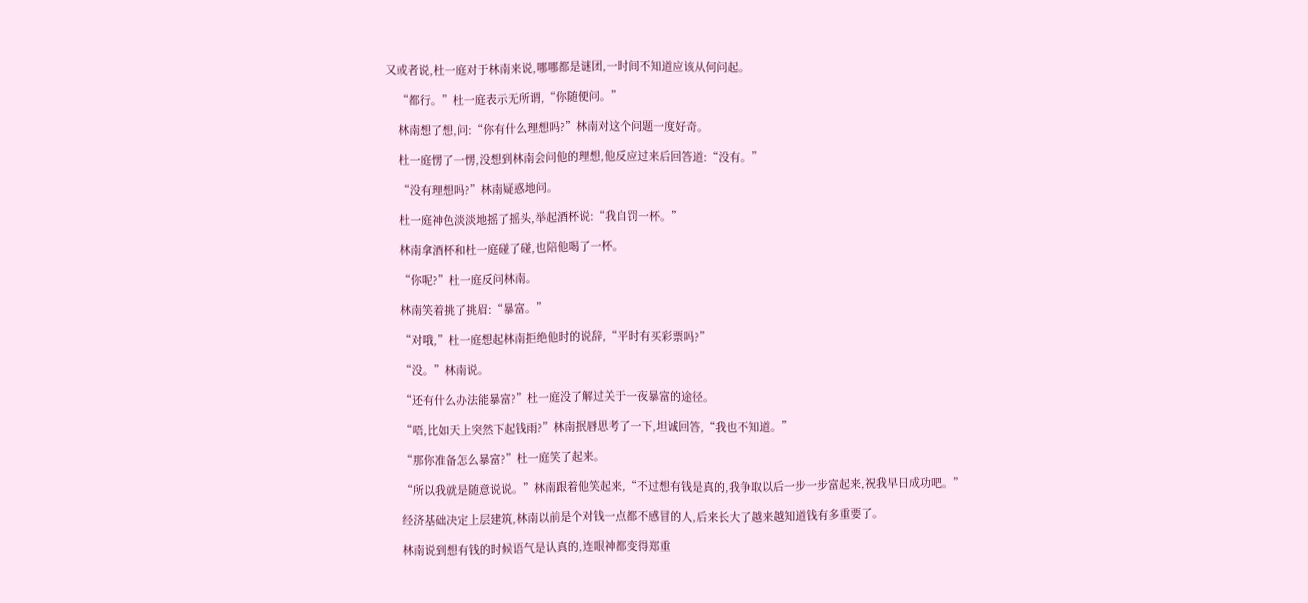又或者说,杜一庭对于林南来说,哪哪都是谜团,一时间不知道应该从何问起。

    “都行。”杜一庭表示无所谓,“你随便问。”

    林南想了想,问:“你有什么理想吗?”林南对这个问题一度好奇。

    杜一庭愣了一愣,没想到林南会问他的理想,他反应过来后回答道:“没有。”

    “没有理想吗?”林南疑惑地问。

    杜一庭神色淡淡地摇了摇头,举起酒杯说:“我自罚一杯。”

    林南拿酒杯和杜一庭碰了碰,也陪他喝了一杯。

    “你呢?”杜一庭反问林南。

    林南笑着挑了挑眉:“暴富。”

    “对哦,”杜一庭想起林南拒绝他时的说辞,“平时有买彩票吗?”

    “没。”林南说。

    “还有什么办法能暴富?”杜一庭没了解过关于一夜暴富的途径。

    “唔,比如天上突然下起钱雨?”林南抿唇思考了一下,坦诚回答,“我也不知道。”

    “那你准备怎么暴富?”杜一庭笑了起来。

    “所以我就是随意说说。”林南跟着他笑起来,“不过想有钱是真的,我争取以后一步一步富起来,祝我早日成功吧。”

    经济基础决定上层建筑,林南以前是个对钱一点都不感冒的人,后来长大了越来越知道钱有多重要了。

    林南说到想有钱的时候语气是认真的,连眼神都变得郑重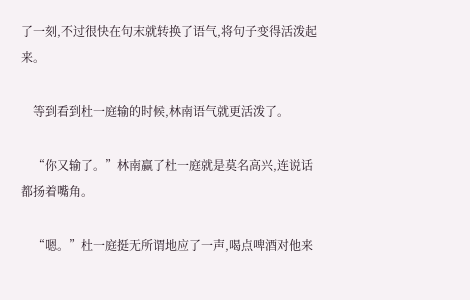了一刻,不过很快在句末就转换了语气,将句子变得活泼起来。

    等到看到杜一庭输的时候,林南语气就更活泼了。

    “你又输了。”林南赢了杜一庭就是莫名高兴,连说话都扬着嘴角。

    “嗯。”杜一庭挺无所谓地应了一声,喝点啤酒对他来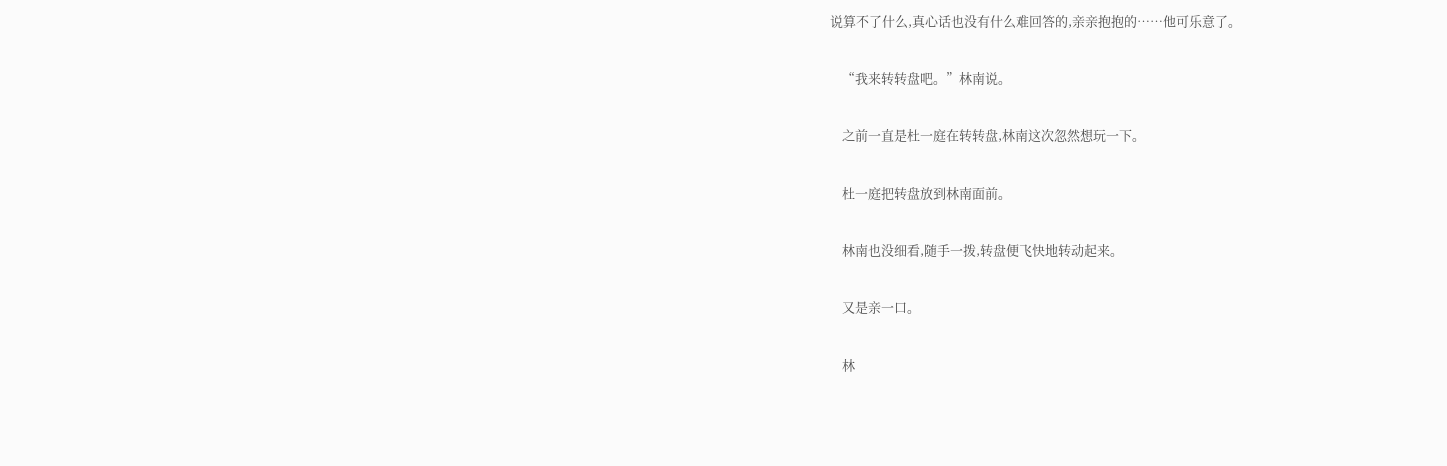说算不了什么,真心话也没有什么难回答的,亲亲抱抱的……他可乐意了。

    “我来转转盘吧。”林南说。

    之前一直是杜一庭在转转盘,林南这次忽然想玩一下。

    杜一庭把转盘放到林南面前。

    林南也没细看,随手一拨,转盘便飞快地转动起来。

    又是亲一口。

    林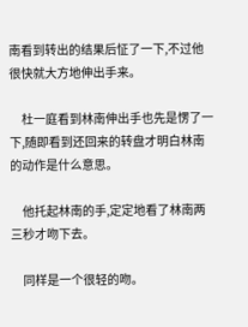南看到转出的结果后怔了一下,不过他很快就大方地伸出手来。

    杜一庭看到林南伸出手也先是愣了一下,随即看到还回来的转盘才明白林南的动作是什么意思。

    他托起林南的手,定定地看了林南两三秒才吻下去。

    同样是一个很轻的吻。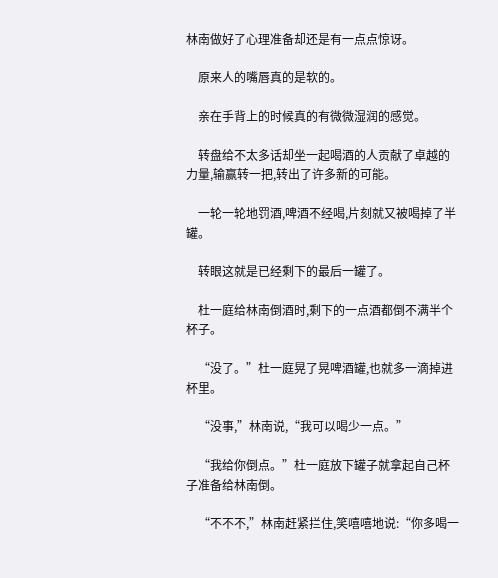林南做好了心理准备却还是有一点点惊讶。

    原来人的嘴唇真的是软的。

    亲在手背上的时候真的有微微湿润的感觉。

    转盘给不太多话却坐一起喝酒的人贡献了卓越的力量,输赢转一把,转出了许多新的可能。

    一轮一轮地罚酒,啤酒不经喝,片刻就又被喝掉了半罐。

    转眼这就是已经剩下的最后一罐了。

    杜一庭给林南倒酒时,剩下的一点酒都倒不满半个杯子。

    “没了。”杜一庭晃了晃啤酒罐,也就多一滴掉进杯里。

    “没事,”林南说,“我可以喝少一点。”

    “我给你倒点。”杜一庭放下罐子就拿起自己杯子准备给林南倒。

    “不不不,”林南赶紧拦住,笑嘻嘻地说:“你多喝一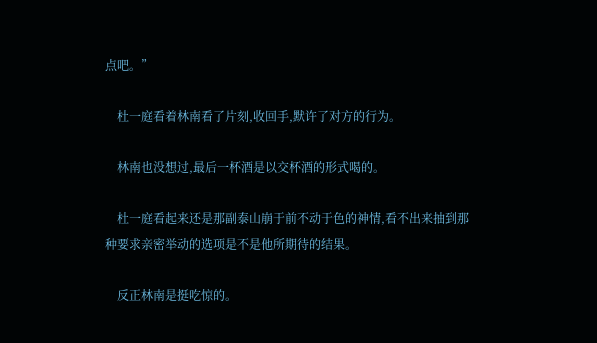点吧。”

    杜一庭看着林南看了片刻,收回手,默许了对方的行为。

    林南也没想过,最后一杯酒是以交杯酒的形式喝的。

    杜一庭看起来还是那副泰山崩于前不动于色的神情,看不出来抽到那种要求亲密举动的选项是不是他所期待的结果。

    反正林南是挺吃惊的。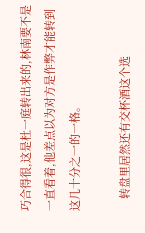巧合得很,这是杜一庭转出来的,林南要不是一直看着,他差点以为对方是作弊才能转到这几十分之一的一格。

    转盘里居然还有交杯酒这个选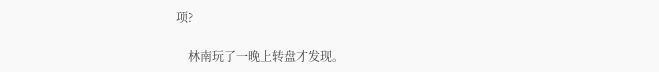项?

    林南玩了一晚上转盘才发现。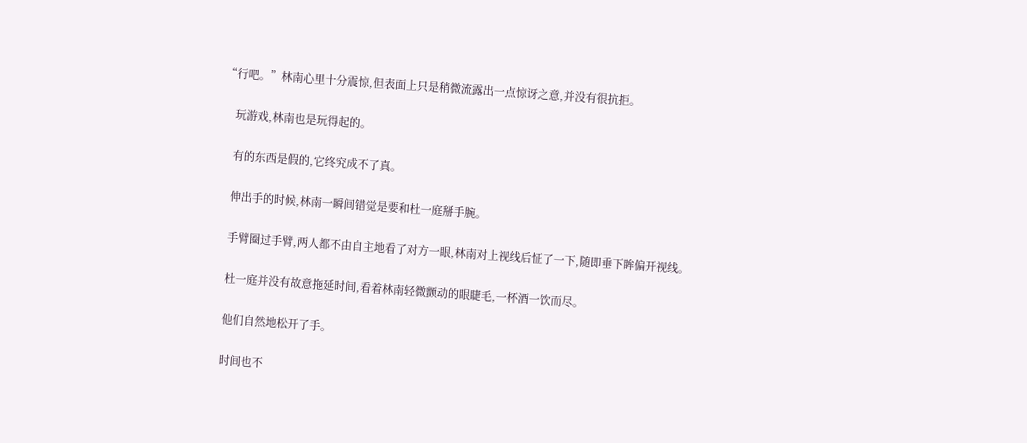“行吧。”林南心里十分震惊,但表面上只是稍微流露出一点惊讶之意,并没有很抗拒。

    玩游戏,林南也是玩得起的。

    有的东西是假的,它终究成不了真。

    伸出手的时候,林南一瞬间错觉是要和杜一庭掰手腕。

    手臂圈过手臂,两人都不由自主地看了对方一眼,林南对上视线后怔了一下,随即垂下眸偏开视线。

    杜一庭并没有故意拖延时间,看着林南轻微颤动的眼睫毛,一杯酒一饮而尽。

    他们自然地松开了手。

    时间也不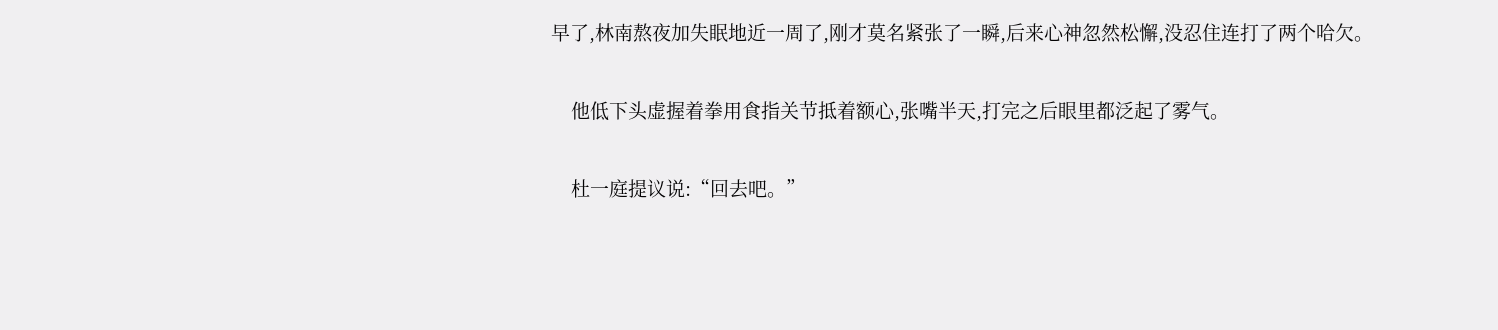早了,林南熬夜加失眠地近一周了,刚才莫名紧张了一瞬,后来心神忽然松懈,没忍住连打了两个哈欠。

    他低下头虚握着拳用食指关节抵着额心,张嘴半天,打完之后眼里都泛起了雾气。

    杜一庭提议说:“回去吧。”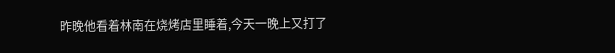昨晚他看着林南在烧烤店里睡着,今天一晚上又打了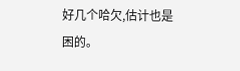好几个哈欠,估计也是困的。